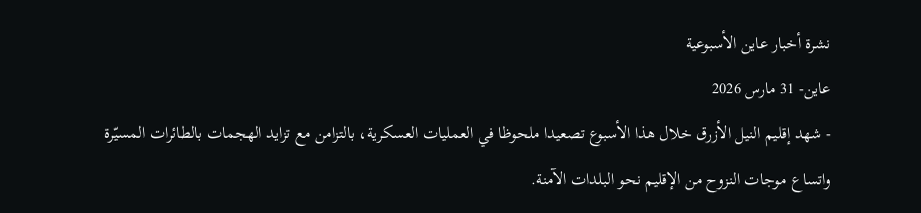نشرة أخبار عاين الأسبوعية
عاين- 31 مارس 2026
- شهد إقليم النيل الأزرق خلال هذا الأسبوع تصعيدا ملحوظا في العمليات العسكرية، بالتزامن مع تزايد الهجمات بالطائرات المسيّرة واتساع موجات النزوح من الإقليم نحو البلدات الآمنة.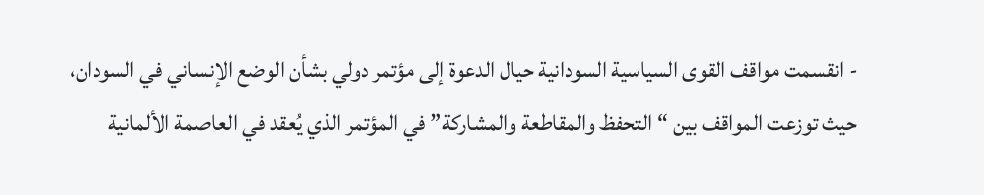- انقسمت مواقف القوى السياسية السودانية حيال الدعوة إلى مؤتمر دولي بشأن الوضع الإنساني في السودان، حيث توزعت المواقف بين “التحفظ والمقاطعة والمشاركة” في المؤتمر الذي يُعقد في العاصمة الألمانية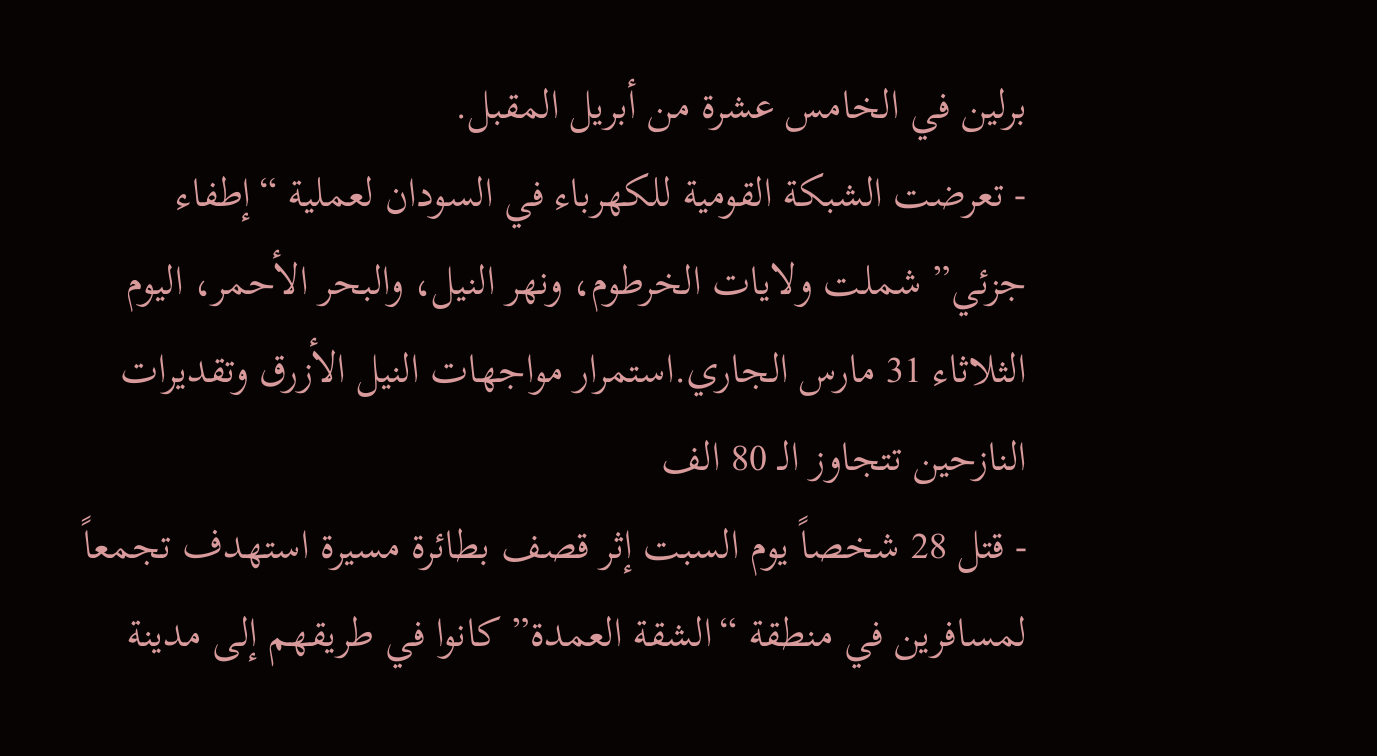برلين في الخامس عشرة من أبريل المقبل.
- تعرضت الشبكة القومية للكهرباء في السودان لعملية “إطفاء جزئي” شملت ولايات الخرطوم، ونهر النيل، والبحر الأحمر، اليوم الثلاثاء 31 مارس الجاري.استمرار مواجهات النيل الأزرق وتقديرات النازحين تتجاوز الـ 80 الف
- قتل 28 شخصاً يوم السبت إثر قصف بطائرة مسيرة استهدف تجمعاً لمسافرين في منطقة “الشقة العمدة” كانوا في طريقهم إلى مدينة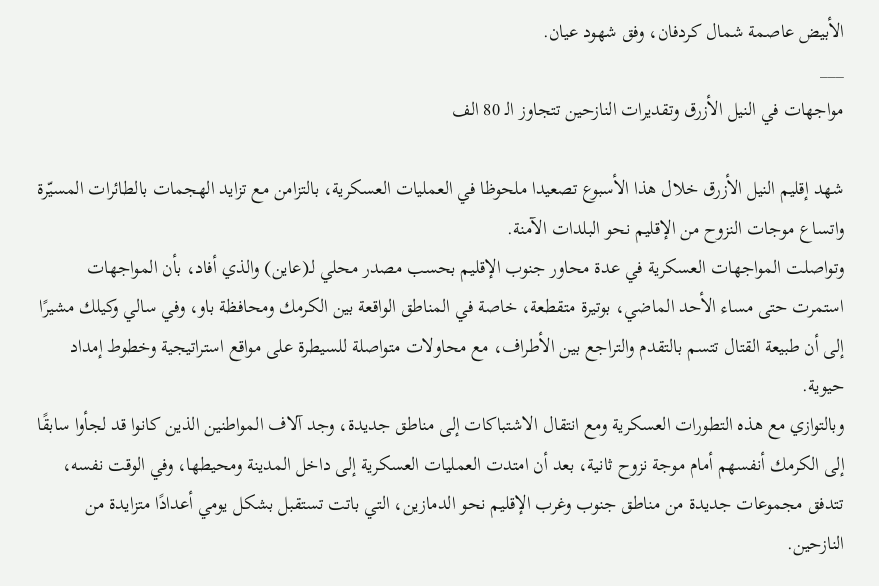الأبيض عاصمة شمال كردفان، وفق شهود عيان.
___
مواجهات في النيل الأزرق وتقديرات النازحين تتجاوز الـ 80 الف

شهد إقليم النيل الأزرق خلال هذا الأسبوع تصعيدا ملحوظا في العمليات العسكرية، بالتزامن مع تزايد الهجمات بالطائرات المسيّرة واتساع موجات النزوح من الإقليم نحو البلدات الآمنة.
وتواصلت المواجهات العسكرية في عدة محاور جنوب الإقليم بحسب مصدر محلي لـ(عاين) والذي أفاد، بأن المواجهات استمرت حتى مساء الأحد الماضي، بوتيرة متقطعة، خاصة في المناطق الواقعة بين الكرمك ومحافظة باو، وفي سالي وكيلك مشيرًا إلى أن طبيعة القتال تتسم بالتقدم والتراجع بين الأطراف، مع محاولات متواصلة للسيطرة على مواقع استراتيجية وخطوط إمداد حيوية.
وبالتوازي مع هذه التطورات العسكرية ومع انتقال الاشتباكات إلى مناطق جديدة، وجد آلاف المواطنين الذين كانوا قد لجأوا سابقًا إلى الكرمك أنفسهم أمام موجة نزوح ثانية، بعد أن امتدت العمليات العسكرية إلى داخل المدينة ومحيطها، وفي الوقت نفسه، تتدفق مجموعات جديدة من مناطق جنوب وغرب الإقليم نحو الدمازين، التي باتت تستقبل بشكل يومي أعدادًا متزايدة من النازحين.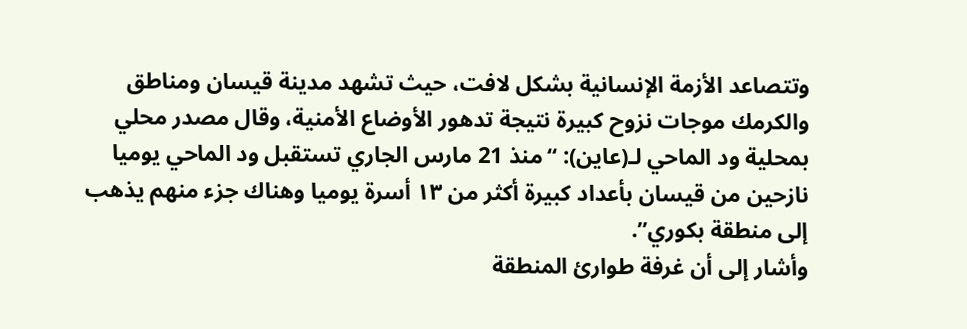وتتصاعد الأزمة الإنسانية بشكل لافت، حيث تشهد مدينة قيسان ومناطق والكرمك موجات نزوح كبيرة نتيجة تدهور الأوضاع الأمنية، وقال مصدر محلي بمحلية ود الماحي لـ(عاين): “منذ 21 مارس الجاري تستقبل ود الماحي يوميا نازحين من قيسان بأعداد كبيرة أكثر من ١٣ أسرة يوميا وهناك جزء منهم يذهب إلى منطقة بكوري”.
وأشار إلى أن غرفة طوارئ المنطقة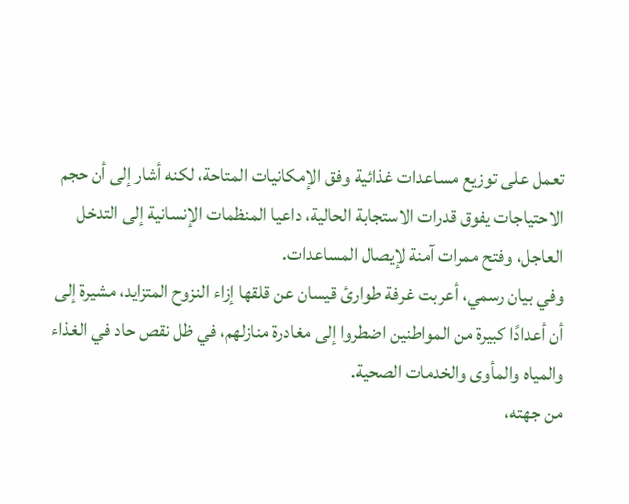تعمل على توزيع مساعدات غذائية وفق الإمكانيات المتاحة، لكنه أشار إلى أن حجم الاحتياجات يفوق قدرات الاستجابة الحالية، داعيا المنظمات الإنسانية إلى التدخل العاجل، وفتح ممرات آمنة لإيصال المساعدات.
وفي بيان رسمي، أعربت غرفة طوارئ قيسان عن قلقها إزاء النزوح المتزايد، مشيرة إلى أن أعدادًا كبيرة من المواطنين اضطروا إلى مغادرة منازلهم، في ظل نقص حاد في الغذاء والمياه والمأوى والخدمات الصحية.
من جهته،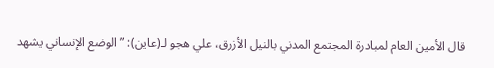قال الأمين العام لمبادرة المجتمع المدني بالنيل الأزرق، علي هجو لـ(عاين): ” الوضع الإنساني يشهد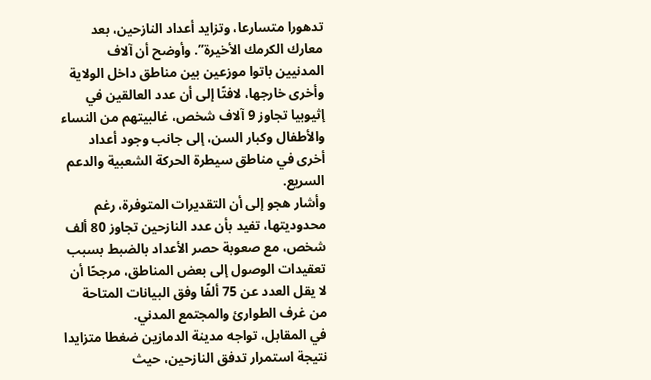تدهورا متسارعا، وتزايد أعداد النازحين، بعد معارك الكرمك الأخيرة”. وأوضح أن آلاف المدنيين باتوا موزعين بين مناطق داخل الولاية وأخرى خارجها، لافتًا إلى أن عدد العالقين في إثيوبيا تجاوز 9 آلاف شخص، غالبيتهم من النساء والأطفال وكبار السن، إلى جانب وجود أعداد أخرى في مناطق سيطرة الحركة الشعبية والدعم السريع.
وأشار هجو إلى أن التقديرات المتوفرة، رغم محدوديتها، تفيد بأن عدد النازحين تجاوز 80 ألف شخص، مع صعوبة حصر الأعداد بالضبط بسبب تعقيدات الوصول إلى بعض المناطق، مرجحًا أن لا يقل العدد عن 75 ألفًا وفق البيانات المتاحة من غرف الطوارئ والمجتمع المدني.
في المقابل، تواجه مدينة الدمازين ضغطا متزايدا نتيجة استمرار تدفق النازحين، حيث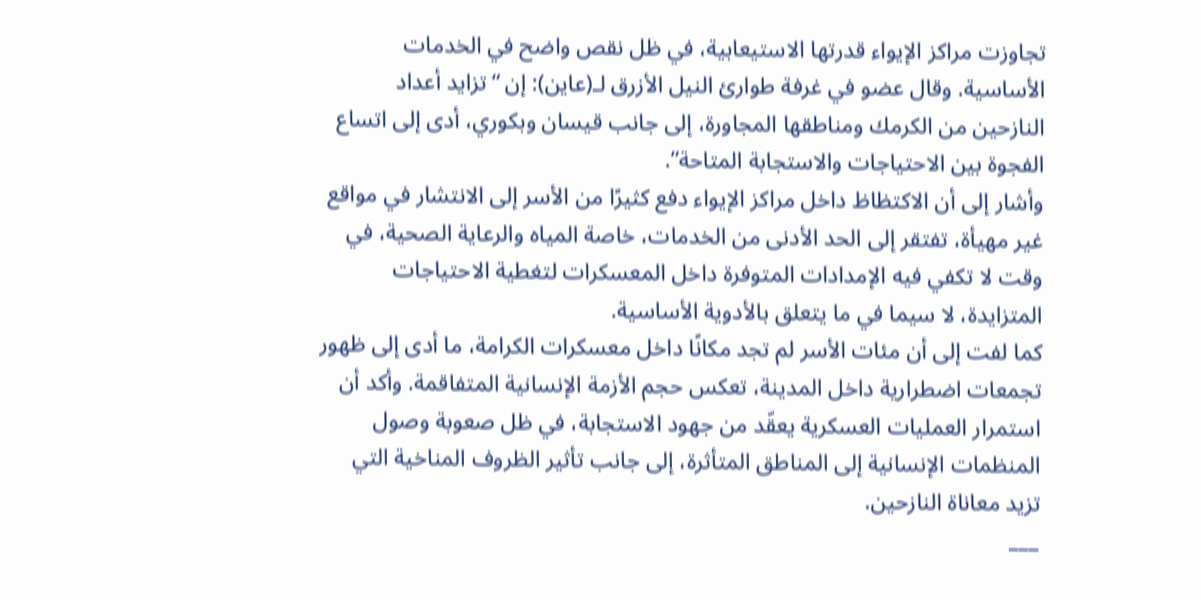تجاوزت مراكز الإيواء قدرتها الاستيعابية، في ظل نقص واضح في الخدمات الأساسية. وقال عضو في غرفة طوارئ النيل الأزرق لـ(عاين): إن “تزايد أعداد النازحين من الكرمك ومناطقها المجاورة، إلى جانب قيسان وبكوري، أدى إلى اتساع الفجوة بين الاحتياجات والاستجابة المتاحة”.
وأشار إلى أن الاكتظاظ داخل مراكز الإيواء دفع كثيرًا من الأسر إلى الانتشار في مواقع غير مهيأة، تفتقر إلى الحد الأدنى من الخدمات، خاصة المياه والرعاية الصحية، في وقت لا تكفي فيه الإمدادات المتوفرة داخل المعسكرات لتغطية الاحتياجات المتزايدة، لا سيما في ما يتعلق بالأدوية الأساسية.
كما لفت إلى أن مئات الأسر لم تجد مكانًا داخل معسكرات الكرامة، ما أدى إلى ظهور تجمعات اضطرارية داخل المدينة، تعكس حجم الأزمة الإنسانية المتفاقمة. وأكد أن استمرار العمليات العسكرية يعقّد من جهود الاستجابة، في ظل صعوبة وصول المنظمات الإنسانية إلى المناطق المتأثرة، إلى جانب تأثير الظروف المناخية التي تزيد معاناة النازحين.
___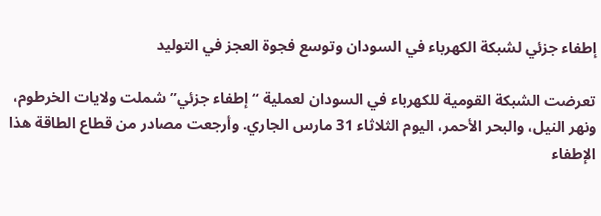إطفاء جزئي لشبكة الكهرباء في السودان وتوسع فجوة العجز في التوليد

تعرضت الشبكة القومية للكهرباء في السودان لعملية “إطفاء جزئي” شملت ولايات الخرطوم، ونهر النيل، والبحر الأحمر، اليوم الثلاثاء 31 مارس الجاري. وأرجعت مصادر من قطاع الطاقة هذا الإطفاء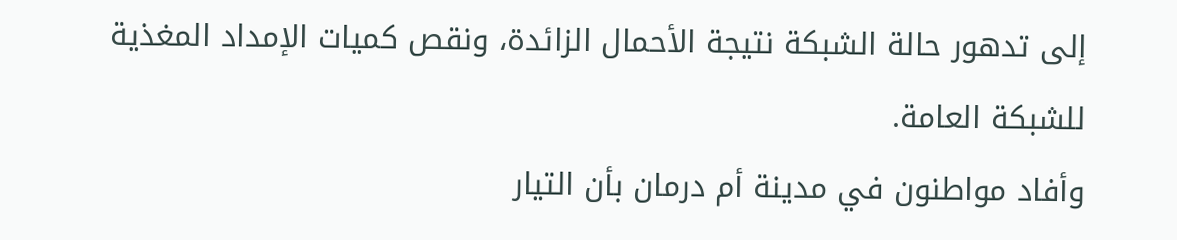إلى تدهور حالة الشبكة نتيجة الأحمال الزائدة، ونقص كميات الإمداد المغذية للشبكة العامة.
وأفاد مواطنون في مدينة أم درمان بأن التيار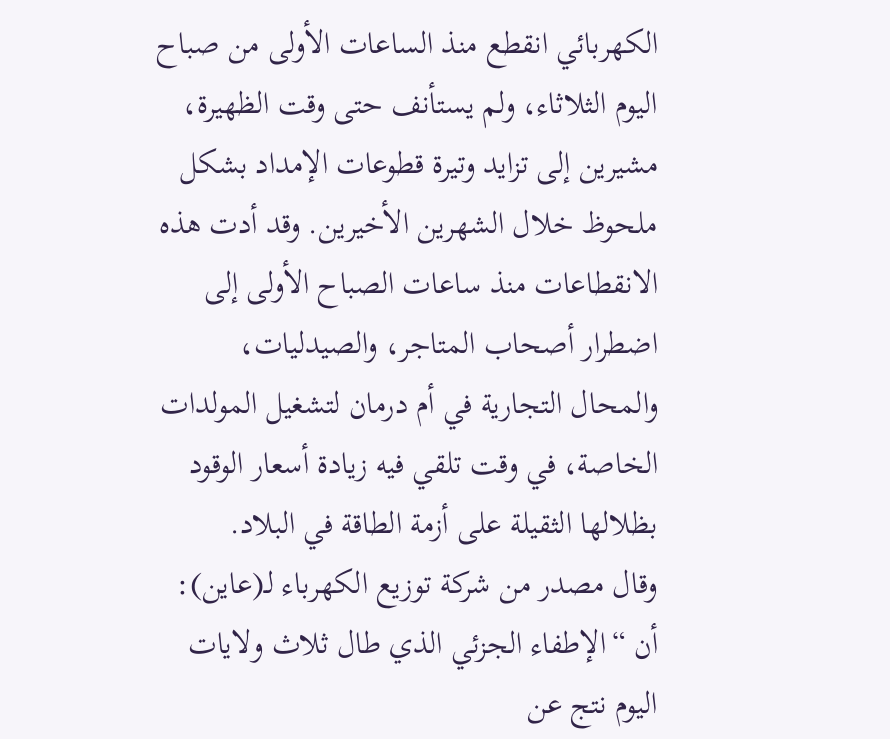الكهربائي انقطع منذ الساعات الأولى من صباح اليوم الثلاثاء، ولم يستأنف حتى وقت الظهيرة، مشيرين إلى تزايد وتيرة قطوعات الإمداد بشكل ملحوظ خلال الشهرين الأخيرين. وقد أدت هذه الانقطاعات منذ ساعات الصباح الأولى إلى اضطرار أصحاب المتاجر، والصيدليات، والمحال التجارية في أم درمان لتشغيل المولدات الخاصة، في وقت تلقي فيه زيادة أسعار الوقود بظلالها الثقيلة على أزمة الطاقة في البلاد.
وقال مصدر من شركة توزيع الكهرباء لـ(عاين): أن “الإطفاء الجزئي الذي طال ثلاث ولايات اليوم نتج عن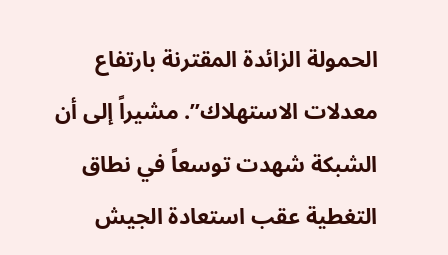الحمولة الزائدة المقترنة بارتفاع معدلات الاستهلاك”. مشيراً إلى أن الشبكة شهدت توسعاً في نطاق التغطية عقب استعادة الجيش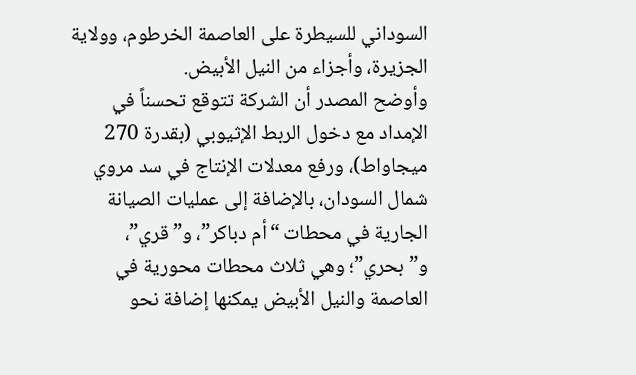السوداني للسيطرة على العاصمة الخرطوم، وولاية الجزيرة، وأجزاء من النيل الأبيض.
وأوضح المصدر أن الشركة تتوقع تحسناً في الإمداد مع دخول الربط الإثيوبي (بقدرة 270 ميجاواط)، ورفع معدلات الإنتاج في سد مروي شمال السودان، بالإضافة إلى عمليات الصيانة الجارية في محطات “أم دباكر”، و”قري”، و”بحري”؛ وهي ثلاث محطات محورية في العاصمة والنيل الأبيض يمكنها إضافة نحو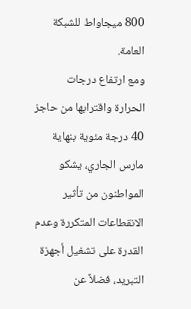800 ميجاواط للشبكة العامة.
ومع ارتفاع درجات الحرارة واقترابها من حاجز 40 درجة مئوية بنهاية مارس الجاري، يشكو المواطنون من تأثير الانقطاعات المتكررة وعدم القدرة على تشغيل أجهزة التبريد، فضلاً عن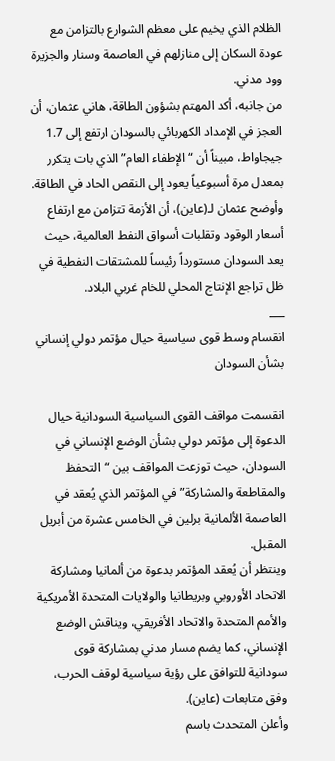الظلام الذي يخيم على معظم الشوارع بالتزامن مع عودة السكان إلى منازلهم في العاصمة وسنار والجزيرة وود مدني.
من جانبه، أكد المهتم بشؤون الطاقة، هاني عثمان، أن العجز في الإمداد الكهربائي بالسودان ارتفع إلى 1.7 جيجاواط، مبيناً أن “الإطفاء العام” الذي بات يتكرر بمعدل مرة أسبوعياً يعود إلى النقص الحاد في الطاقة. وأوضح عثمان لـ(عاين)، أن الأزمة تتزامن مع ارتفاع أسعار الوقود وتقلبات أسواق النفط العالمية، حيث يعد السودان مستورداً رئيساً للمشتقات النفطية في ظل تراجع الإنتاج المحلي للخام غربي البلاد.
___
انقسام وسط قوى سياسية حيال مؤتمر دولي إنساني بشأن السودان

انقسمت مواقف القوى السياسية السودانية حيال الدعوة إلى مؤتمر دولي بشأن الوضع الإنساني في السودان، حيث توزعت المواقف بين “التحفظ والمقاطعة والمشاركة” في المؤتمر الذي يُعقد في العاصمة الألمانية برلين في الخامس عشرة من أبريل المقبل.
وينتظر أن يُعقد المؤتمر بدعوة من ألمانيا ومشاركة الاتحاد الأوروبي وبريطانيا والولايات المتحدة الأمريكية والأمم المتحدة والاتحاد الأفريقي، ويناقش الوضع الإنساني، كما يضم مسار مدني بمشاركة قوى سودانية للتوافق على رؤية سياسية لوقف الحرب، وفق متابعات (عاين).
وأعلن المتحدث باسم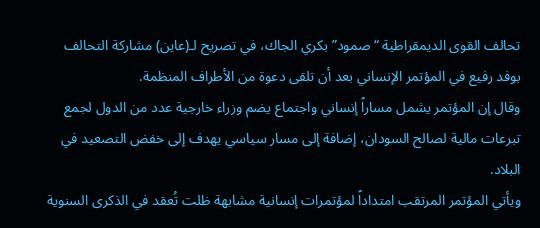تحالف القوى الديمقراطية “صمود” بكري الجاك، في تصريح لـ(عاين) مشاركة التحالف بوفد رفيع في المؤتمر الإنساني بعد أن تلقى دعوة من الأطراف المنظمة.
وقال إن المؤتمر يشمل مساراً إنساني واجتماع يضم وزراء خارجية عدد من الدول لجمع تبرعات مالية لصالح السودان، إضافة إلى مسار سياسي يهدف إلى خفض التصعيد في البلاد.
ويأتي المؤتمر المرتقب امتداداً لمؤتمرات إنسانية مشابهة ظلت تُعقد في الذكرى السنوية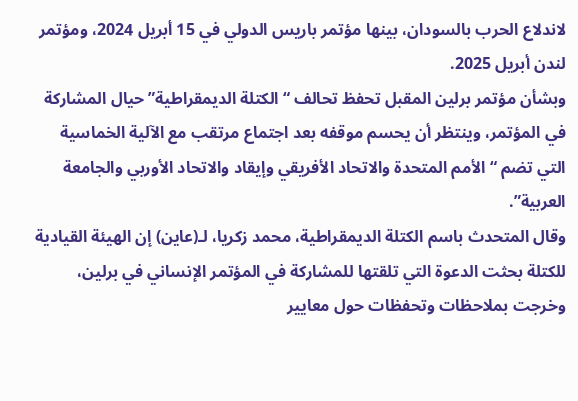لاندلاع الحرب بالسودان، بينها مؤتمر باريس الدولي في 15 أبريل 2024، ومؤتمر لندن أبريل 2025.
وبشأن مؤتمر برلين المقبل تحفظ تحالف “الكتلة الديمقراطية” حيال المشاركة في المؤتمر، وينتظر أن يحسم موقفه بعد اجتماع مرتقب مع الآلية الخماسية التي تضم “الأمم المتحدة والاتحاد الأفريقي وإيقاد والاتحاد الأوربي والجامعة العربية”.
وقال المتحدث باسم الكتلة الديمقراطية، محمد زكريا، لـ(عاين) إن الهيئة القيادية للكتلة بحثت الدعوة التي تلقتها للمشاركة في المؤتمر الإنساني في برلين، وخرجت بملاحظات وتحفظات حول معايير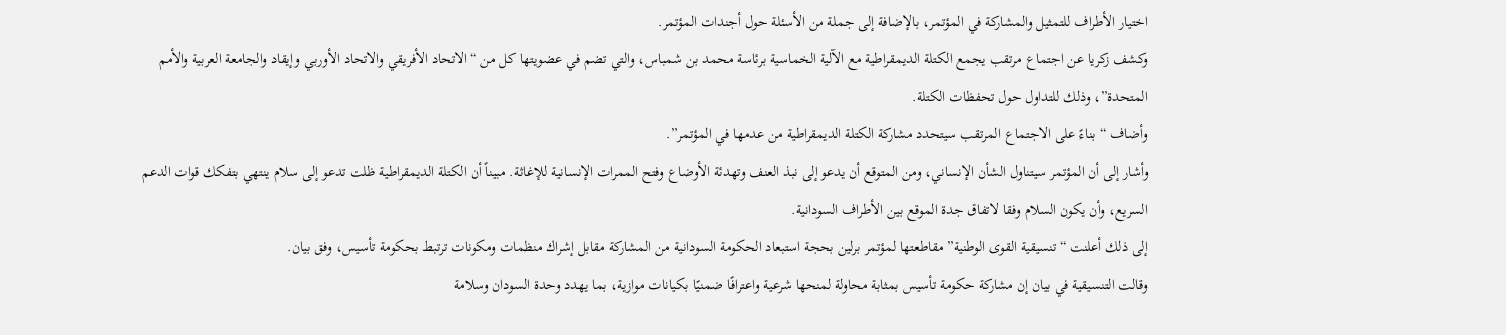اختيار الأطراف للتمثيل والمشاركة في المؤتمر، بالإضافة إلى جملة من الأسئلة حول أجندات المؤتمر.
وكشف زكريا عن اجتماع مرتقب يجمع الكتلة الديمقراطية مع الآلية الخماسية برئاسة محمد بن شمباس، والتي تضم في عضويتها كل من “الاتحاد الأفريقي والاتحاد الأوربي وإيقاد والجامعة العربية والأمم المتحدة”، وذلك للتداول حول تحفظات الكتلة.
وأضاف “بناءً على الاجتماع المرتقب سيتحدد مشاركة الكتلة الديمقراطية من عدمها في المؤتمر”.
وأشار إلى أن المؤتمر سيتناول الشأن الإنساني، ومن المتوقع أن يدعو إلى نبذ العنف وتهدئة الأوضاع وفتح الممرات الإنسانية للإغاثة. مبيناً أن الكتلة الديمقراطية ظلت تدعو إلى سلام ينتهي بتفكك قوات الدعم السريع، وأن يكون السلام وفقا لاتفاق جدة الموقع بين الأطراف السودانية.
إلى ذلك أعلنت “تنسيقية القوى الوطنية” مقاطعتها لمؤتمر برلين بحجة استبعاد الحكومة السودانية من المشاركة مقابل إشراك منظمات ومكونات ترتبط بحكومة تأسيس، وفق بيان.
وقالت التنسيقية في بيان إن مشاركة حكومة تأسيس بمثابة محاولة لمنحها شرعية واعترافًا ضمنيًا بكيانات موازية، بما يهدد وحدة السودان وسلامة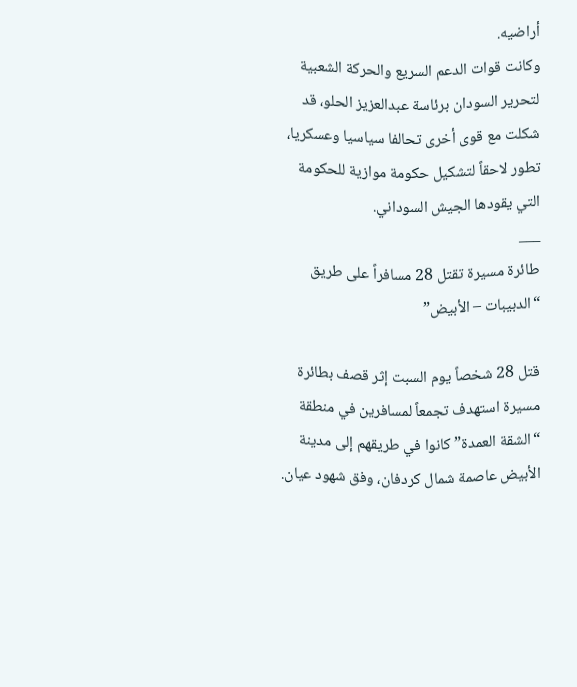أراضيه.
وكانت قوات الدعم السريع والحركة الشعبية لتحرير السودان برئاسة عبدالعزيز الحلو، قد شكلت مع قوى أخرى تحالفا سياسيا وعسكريا، تطور لاحقاً لتشكيل حكومة موازية للحكومة التي يقودها الجيش السوداني.
___
طائرة مسيرة تقتل 28 مسافراً على طريق “الدبيبات – الأبيض”

قتل 28 شخصاً يوم السبت إثر قصف بطائرة مسيرة استهدف تجمعاً لمسافرين في منطقة “الشقة العمدة” كانوا في طريقهم إلى مدينة الأبيض عاصمة شمال كردفان، وفق شهود عيان.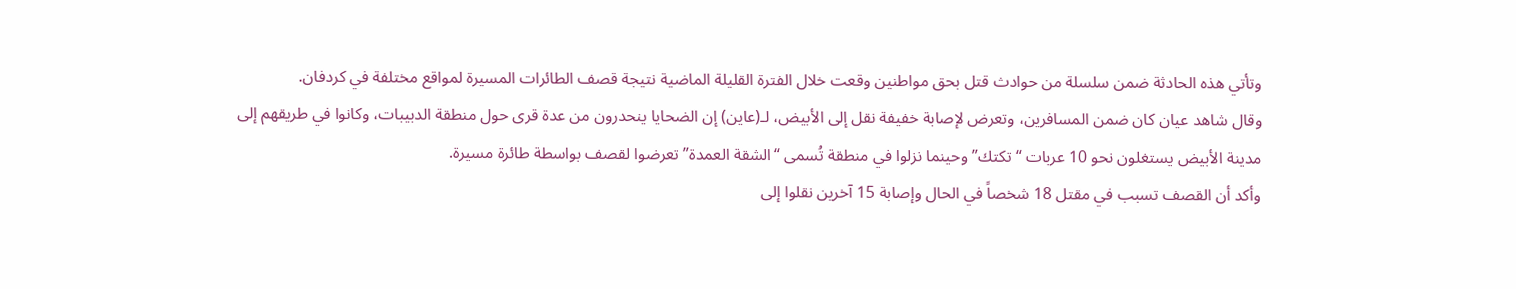وتأتي هذه الحادثة ضمن سلسلة من حوادث قتل بحق مواطنين وقعت خلال الفترة القليلة الماضية نتيجة قصف الطائرات المسيرة لمواقع مختلفة في كردفان.
وقال شاهد عيان كان ضمن المسافرين، وتعرض لإصابة خفيفة نقل إلى الأبيض، لـ(عاين) إن الضحايا ينحدرون من عدة قرى حول منطقة الدبيبات، وكانوا في طريقهم إلى مدينة الأبيض يستغلون نحو 10 عربات “تكتك” وحينما نزلوا في منطقة تُسمى “الشقة العمدة” تعرضوا لقصف بواسطة طائرة مسيرة.
وأكد أن القصف تسبب في مقتل 18 شخصاً في الحال وإصابة 15 آخرين نقلوا إلى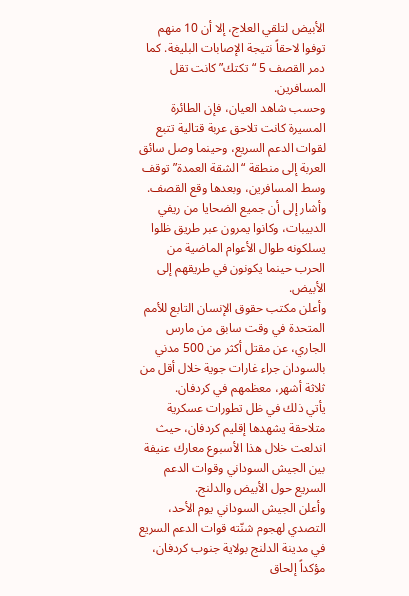الأبيض لتلقي العلاج، إلا أن 10 منهم توفوا لاحقاً نتيجة الإصابات البليغة. كما دمر القصف 5 “تكتك” كانت تقل المسافرين.
وحسب شاهد العيان، فإن الطائرة المسيرة كانت تلاحق عربة قتالية تتبع لقوات الدعم السريع، وحينما وصل سائق العربة إلى منطقة “الشقة العمدة” توقف وسط المسافرين، وبعدها وقع القصف.
وأشار إلى أن جميع الضحايا من ريفي الدبيبات، وكانوا يمرون عبر طريق ظلوا يسلكونه طوال الأعوام الماضية من الحرب حينما يكونون في طريقهم إلى الأبيض.
وأعلن مكتب حقوق الإنسان التابع للأمم المتحدة في وقت سابق من مارس الجاري، عن مقتل أكثر من 500 مدني بالسودان جراء غارات جوية خلال أقل من ثلاثة أشهر، معظمهم في كردفان.
يأتي ذلك في ظل تطورات عسكرية متلاحقة يشهدها إقليم كردفان، حيث اندلعت خلال هذا الأسبوع معارك عنيفة بين الجيش السوداني وقوات الدعم السريع حول الأبيض والدلنج.
وأعلن الجيش السوداني يوم الأحد، التصدي لهجوم شنّته قوات الدعم السريع في مدينة الدلنج بولاية جنوب كردفان، مؤكداً إلحاق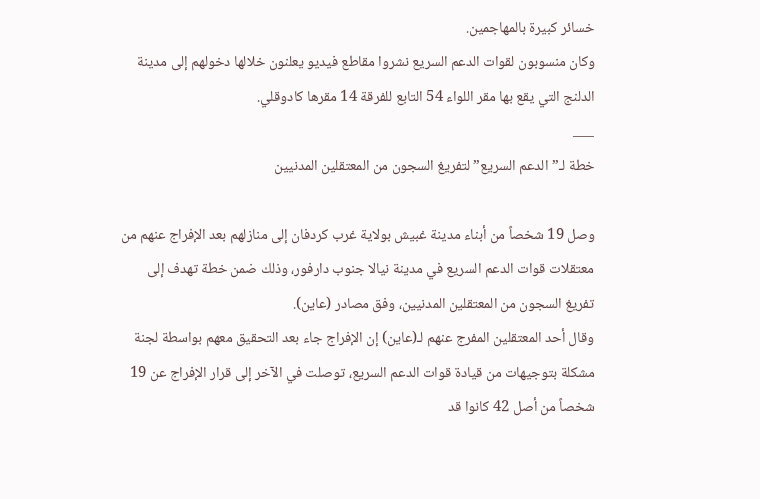خسائر كبيرة بالمهاجمين.
وكان منسوبون لقوات الدعم السريع نشروا مقاطع فيديو يعلنون خلالها دخولهم إلى مدينة الدلنج التي يقع بها مقر اللواء 54 التابع للفرقة 14 مقرها كادوقلي.
___
خطة لـ”الدعم السريع” لتفريغ السجون من المعتقلين المدنيين

وصل 19 شخصاً من أبناء مدينة غبيش بولاية غرب كردفان إلى منازلهم بعد الإفراج عنهم من معتقلات قوات الدعم السريع في مدينة نيالا جنوب دارفور، وذلك ضمن خطة تهدف إلى تفريغ السجون من المعتقلين المدنيين، وفق مصادر (عاين).
وقال أحد المعتقلين المفرج عنهم لـ(عاين) إن الإفراج جاء بعد التحقيق معهم بواسطة لجنة مشكلة بتوجيهات من قيادة قوات الدعم السريع، توصلت في الآخر إلى قرار الإفراج عن 19 شخصاً من أصل 42 كانوا قد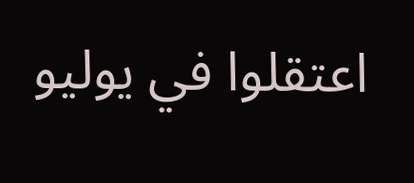اعتقلوا في يوليو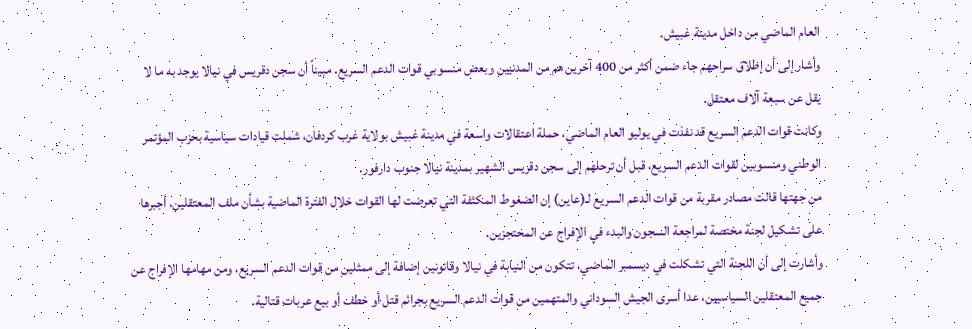العام الماضي من داخل مدينة غبيش.
وأشار إلى أن إطلاق سراحهم جاء ضمن أكثر من 400 آخرين هم من المدنيين وبعض منسوبي قوات الدعم السريع. مبيناً أن سجن دقريس في نيالا يوجد به ما لا يقل عن سبعة آلاف معتقل.
وكانت قوات الدعم السريع قد نفذت في يوليو العام الماضي، حملة اعتقالات واسعة في مدينة غبيش بولاية غرب كردفان، شملت قيادات سياسية بحزب المؤتمر الوطني ومنسوبين لقوات الدعم السريع، قبل أن ترحلهم إلى سجن دقريس الشهير بمدينة نيالا جنوب دارفور.
من جهتها قالت مصادر مقربة من قوات الدعم السريع لـ(عاين) إن الضغوط المكثفة التي تعرضت لها القوات خلال الفترة الماضية بشأن ملف المعتقلين، أجبرها على تشكيل لجنة مختصة لمراجعة السجون والبدء في الإفراج عن المحتجزين.
وأشارت إلى أن اللجنة التي تشكلت في ديسمبر الماضي، تتكون من النيابة في نيالا وقانونين إضافة إلى ممثلين من قوات الدعم السريع، ومن مهامها الإفراج عن جميع المعتقلين السياسيين، عدا أسرى الجيش السوداني والمتهمين من قوات الدعم السريع بجرائم قتل أو خطف أو بيع عربات قتالية.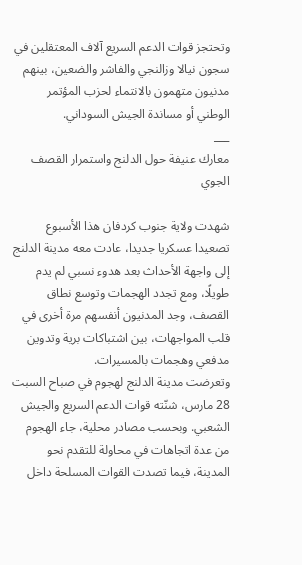وتحتجز قوات الدعم السريع آلاف المعتقلين في سجون نيالا وزالنجي والفاشر والضعين، بينهم مدنيون متهمون بالانتماء لحزب المؤتمر الوطني أو مساندة الجيش السوداني.
___
معارك عنيفة حول الدلنج واستمرار القصف الجوي

شهدت ولاية جنوب كردفان هذا الأسبوع تصعيدا عسكريا جديدا، عادت معه مدينة الدلنج إلى واجهة الأحداث بعد هدوء نسبي لم يدم طويلًا، ومع تجدد الهجمات وتوسع نطاق القصف، وجد المدنيون أنفسهم مرة أخرى في قلب المواجهات، بين اشتباكات برية وتدوين مدفعي وهجمات بالمسيرات.
وتعرضت مدينة الدلنج لهجوم في صباح السبت 28 مارس، شنّته قوات الدعم السريع والجيش الشعبي. وبحسب مصادر محلية، جاء الهجوم من عدة اتجاهات في محاولة للتقدم نحو المدينة، فيما تصدت القوات المسلحة داخل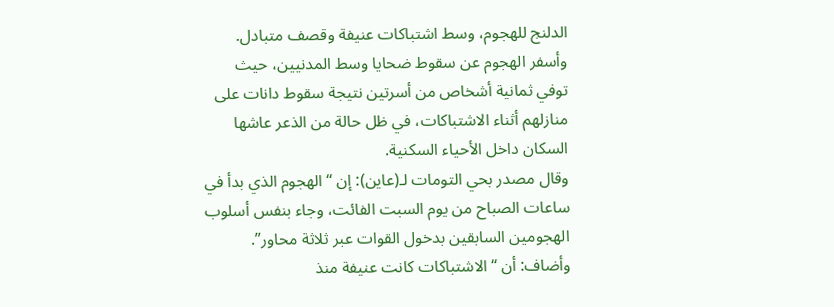الدلنج للهجوم، وسط اشتباكات عنيفة وقصف متبادل.
وأسفر الهجوم عن سقوط ضحايا وسط المدنيين، حيث توفي ثمانية أشخاص من أسرتين نتيجة سقوط دانات على منازلهم أثناء الاشتباكات، في ظل حالة من الذعر عاشها السكان داخل الأحياء السكنية.
وقال مصدر بحي التومات لـ(عاين): إن “الهجوم الذي بدأ في ساعات الصباح من يوم السبت الفائت، وجاء بنفس أسلوب الهجومين السابقين بدخول القوات عبر ثلاثة محاور”. وأضاف: أن “الاشتباكات كانت عنيفة منذ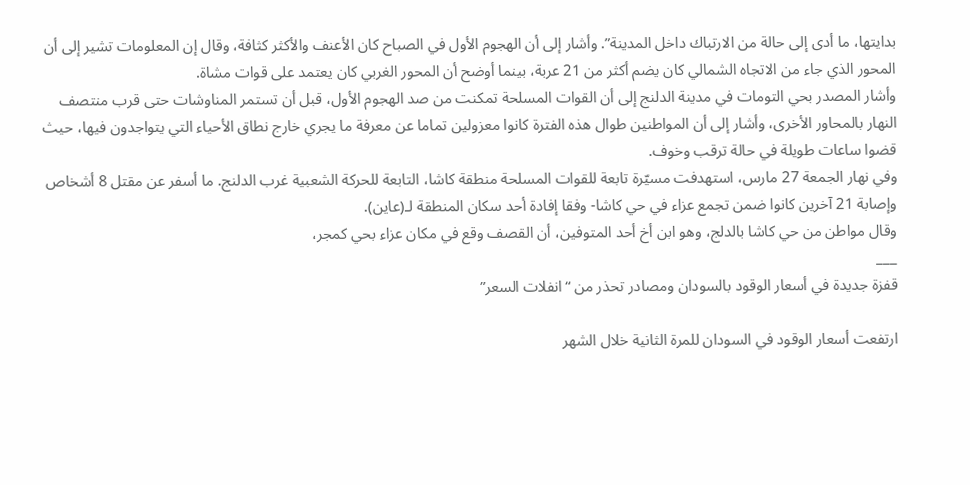بدايتها، ما أدى إلى حالة من الارتباك داخل المدينة”. وأشار إلى أن الهجوم الأول في الصباح كان الأعنف والأكثر كثافة، وقال إن المعلومات تشير إلى أن المحور الذي جاء من الاتجاه الشمالي كان يضم أكثر من 21 عربة، بينما أوضح أن المحور الغربي كان يعتمد على قوات مشاة.
وأشار المصدر بحي التومات في مدينة الدلنج إلى أن القوات المسلحة تمكنت من صد الهجوم الأول، قبل أن تستمر المناوشات حتى قرب منتصف النهار بالمحاور الأخرى، وأشار إلى أن المواطنين طوال هذه الفترة كانوا معزولين تماما عن معرفة ما يجري خارج نطاق الأحياء التي يتواجدون فيها، حيث قضوا ساعات طويلة في حالة ترقب وخوف.
وفي نهار الجمعة 27 مارس، استهدفت مسيّرة تابعة للقوات المسلحة منطقة كاشا، التابعة للحركة الشعبية غرب الدلنج. ما أسفر عن مقتل 8 أشخاص وإصابة 21 آخرين كانوا ضمن تجمع عزاء في حي كاشا- وفقا إفادة أحد سكان المنطقة لـ(عاين).
وقال مواطن من حي كاشا بالدلج، وهو ابن أخ أحد المتوفين، أن القصف وقع في مكان عزاء بحي كمجر،
___
قفزة جديدة في أسعار الوقود بالسودان ومصادر تحذر من “انفلات السعر”

ارتفعت أسعار الوقود في السودان للمرة الثانية خلال الشهر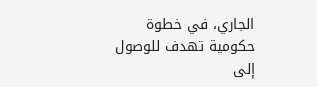الجاري، في خطوة حكومية تهدف للوصول إلى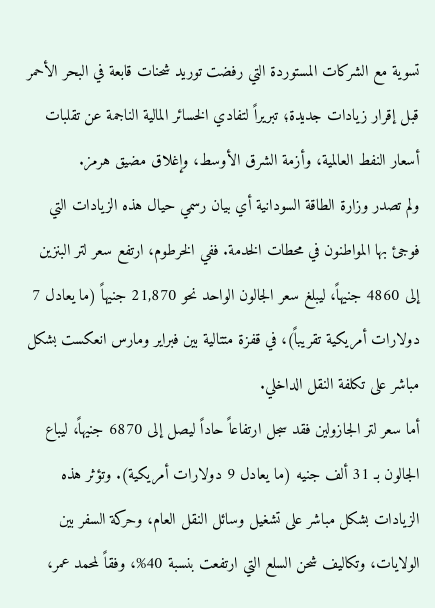تسوية مع الشركات المستوردة التي رفضت توريد شحنات قابعة في البحر الأحمر قبل إقرار زيادات جديدة؛ تبريراً لتفادي الخسائر المالية الناجمة عن تقلبات أسعار النفط العالمية، وأزمة الشرق الأوسط، وإغلاق مضيق هرمز.
ولم تصدر وزارة الطاقة السودانية أي بيان رسمي حيال هذه الزيادات التي فوجئ بها المواطنون في محطات الخدمة. ففي الخرطوم، ارتفع سعر لتر البنزين إلى 4860 جنيهاً، ليبلغ سعر الجالون الواحد نحو 21,870 جنيهاً (ما يعادل 7 دولارات أمريكية تقريباً)، في قفزة متتالية بين فبراير ومارس انعكست بشكل مباشر على تكلفة النقل الداخلي.
أما سعر لتر الجازولين فقد سجل ارتفاعاً حاداً ليصل إلى 6870 جنيهاً، ليباع الجالون بـ 31 ألف جنيه (ما يعادل 9 دولارات أمريكية). وتؤثر هذه الزيادات بشكل مباشر على تشغيل وسائل النقل العام، وحركة السفر بين الولايات، وتكاليف شحن السلع التي ارتفعت بنسبة 40%، وفقاً لمحمد عمر،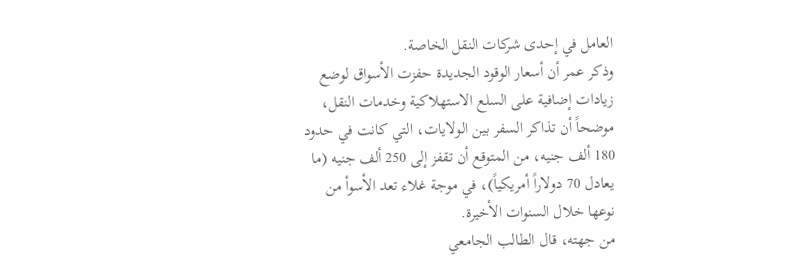العامل في إحدى شركات النقل الخاصة.
وذكر عمر أن أسعار الوقود الجديدة حفزت الأسواق لوضع زيادات إضافية على السلع الاستهلاكية وخدمات النقل، موضحاً أن تذاكر السفر بين الولايات، التي كانت في حدود 180 ألف جنيه، من المتوقع أن تقفز إلى 250 ألف جنيه (ما يعادل 70 دولاراً أمريكياً)، في موجة غلاء تعد الأسوأ من نوعها خلال السنوات الأخيرة.
من جهته، قال الطالب الجامعي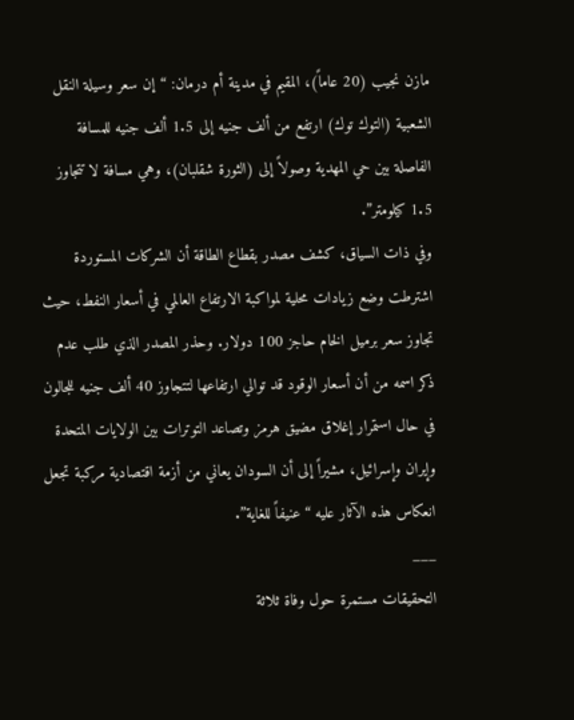مازن نجيب (20 عاماً)، المقيم في مدينة أم درمان: “إن سعر وسيلة النقل الشعبية (التوك توك) ارتفع من ألف جنيه إلى 1.5 ألف جنيه للمسافة الفاصلة بين حي المهدية وصولاً إلى (الثورة شقلبان)، وهي مسافة لا تتجاوز 1.5 كيلومتر”.
وفي ذات السياق، كشف مصدر بقطاع الطاقة أن الشركات المستوردة اشترطت وضع زيادات محلية لمواكبة الارتفاع العالمي في أسعار النفط، حيث تجاوز سعر برميل الخام حاجز 100 دولار. وحذر المصدر الذي طلب عدم ذكر اسمه من أن أسعار الوقود قد توالي ارتفاعها لتتجاوز 40 ألف جنيه للجالون في حال استمرار إغلاق مضيق هرمز وتصاعد التوترات بين الولايات المتحدة وإيران وإسرائيل، مشيراً إلى أن السودان يعاني من أزمة اقتصادية مركبة تجعل انعكاس هذه الآثار عليه “عنيفاً للغاية”.
___
التحقيقات مستمرة حول وفاة ثلاثة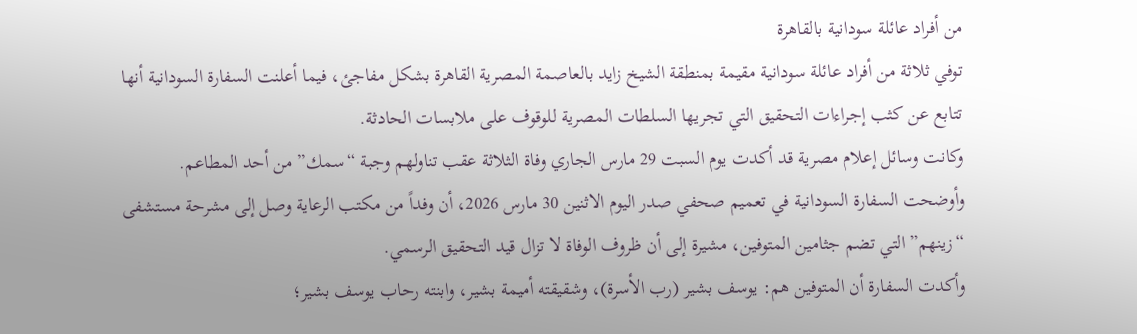من أفراد عائلة سودانية بالقاهرة
توفي ثلاثة من أفراد عائلة سودانية مقيمة بمنطقة الشيخ زايد بالعاصمة المصرية القاهرة بشكل مفاجئ، فيما أعلنت السفارة السودانية أنها تتابع عن كثب إجراءات التحقيق التي تجريها السلطات المصرية للوقوف على ملابسات الحادثة.
وكانت وسائل إعلام مصرية قد أكدت يوم السبت 29 مارس الجاري وفاة الثلاثة عقب تناولهم وجبة “سمك” من أحد المطاعم. وأوضحت السفارة السودانية في تعميم صحفي صدر اليوم الاثنين 30 مارس 2026، أن وفداً من مكتب الرعاية وصل إلى مشرحة مستشفى “زينهم” التي تضم جثامين المتوفين، مشيرة إلى أن ظروف الوفاة لا تزال قيد التحقيق الرسمي.
وأكدت السفارة أن المتوفين هم: يوسف بشير (رب الأسرة)، وشقيقته أميمة بشير، وابنته رحاب يوسف بشير؛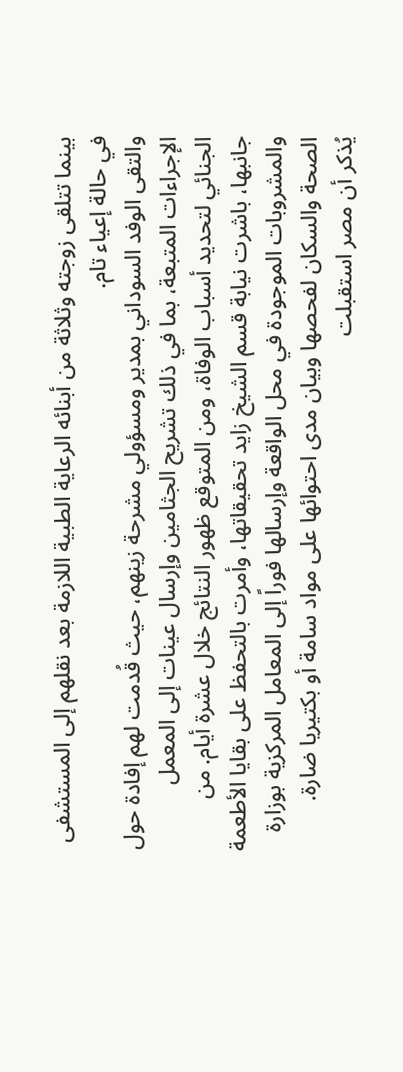بينما تتلقى زوجته وثلاثة من أبنائه الرعاية الطبية اللازمة بعد نقلهم إلى المستشفى في حالة إعياء تام.
والتقى الوفد السوداني بمدير ومسؤولي مشرحة زينهم، حيث قُدمت لهم إفادة حول الإجراءات المتبعة، بما في ذلك تشريح الجثامين وإرسال عينات إلى المعمل الجنائي لتحديد أسباب الوفاة، ومن المتوقع ظهور النتائج خلال عشرة أيام. من جانبها، باشرت نيابة قسم الشيخ زايد تحقيقاتها، وأمرت بالتحفظ على بقايا الأطعمة والمشروبات الموجودة في محل الواقعة وإرسالها فوراً إلى المعامل المركزية بوزارة الصحة والسكان لفحصها وبيان مدى احتوائها على مواد سامة أو بكتيريا ضارة.
يُذكر أن مصر استقبلت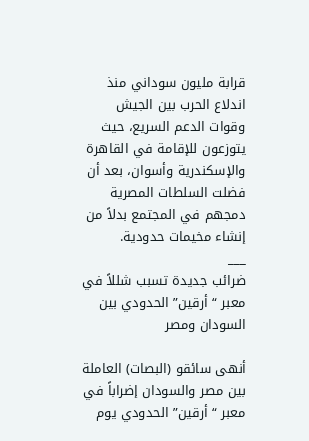قرابة مليون سوداني منذ اندلاع الحرب بين الجيش وقوات الدعم السريع، حيث يتوزعون للإقامة في القاهرة والإسكندرية وأسوان، بعد أن فضلت السلطات المصرية دمجهم في المجتمع بدلاً من إنشاء مخيمات حدودية.
___
ضرائب جديدة تسبب شللاً في معبر “أرقين” الحدودي بين السودان ومصر

أنهى سائقو (البصات) العاملة بين مصر والسودان إضراباً في معبر “أرقين” الحدودي يوم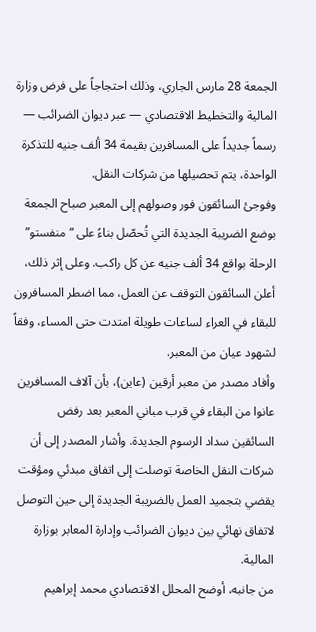الجمعة 28 مارس الجاري، وذلك احتجاجاً على فرض وزارة المالية والتخطيط الاقتصادي — عبر ديوان الضرائب — رسماً جديداً على المسافرين بقيمة 34 ألف جنيه للتذكرة الواحدة، يتم تحصيلها من شركات النقل.
وفوجئ السائقون فور وصولهم إلى المعبر صباح الجمعة بوضع الضريبة الجديدة التي تُحصّل بناءً على “منفستو” الرحلة بواقع 34 ألف جنيه عن كل راكب. وعلى إثر ذلك، أعلن السائقون التوقف عن العمل، مما اضطر المسافرون للبقاء في العراء لساعات طويلة امتدت حتى المساء، وفقاً لشهود عيان من المعبر.
وأفاد مصدر من معبر أرقين (عاين)، بأن آلاف المسافرين عانوا من البقاء في قرب مباني المعبر بعد رفض السائقين سداد الرسوم الجديدة. وأشار المصدر إلى أن شركات النقل الخاصة توصلت إلى اتفاق مبدئي ومؤقت يقضي بتجميد العمل بالضريبة الجديدة إلى حين التوصل لاتفاق نهائي بين ديوان الضرائب وإدارة المعابر بوزارة المالية.
من جانبه، أوضح المحلل الاقتصادي محمد إبراهيم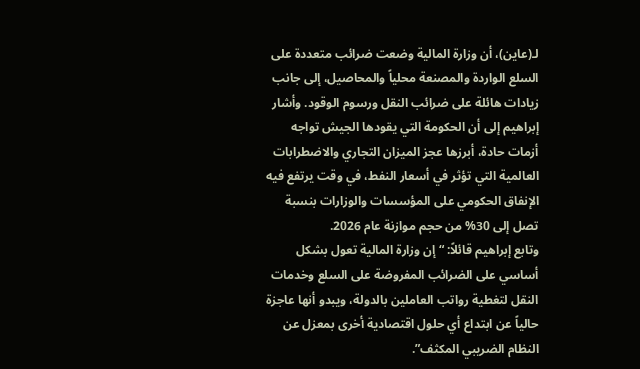لـ(عاين)، أن وزارة المالية وضعت ضرائب متعددة على السلع الواردة والمصنعة محلياً والمحاصيل، إلى جانب زيادات هائلة على ضرائب النقل ورسوم الوقود. وأشار إبراهيم إلى أن الحكومة التي يقودها الجيش تواجه أزمات حادة، أبرزها عجز الميزان التجاري والاضطرابات العالمية التي تؤثر في أسعار النفط، في وقت يرتفع فيه الإنفاق الحكومي على المؤسسات والوزارات بنسبة تصل إلى 30% من حجم موازنة عام 2026.
وتابع إبراهيم قائلاً: “إن وزارة المالية تعول بشكل أساسي على الضرائب المفروضة على السلع وخدمات النقل لتغطية رواتب العاملين بالدولة، ويبدو أنها عاجزة حالياً عن ابتداع أي حلول اقتصادية أخرى بمعزل عن النظام الضريبي المكثف”.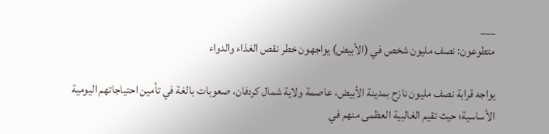___
متطوعون: نصف مليون شخص في (الأبيض) يواجهون خطر نقص الغذاء والدواء

يواجه قرابة نصف مليون نازح بمدينة الأبيض، عاصمة ولاية شمال كردفان، صعوبات بالغة في تأمين احتياجاتهم اليومية الأساسية؛ حيث تقيم الغالبية العظمى منهم في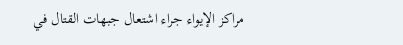مراكز الإيواء جراء اشتعال جبهات القتال في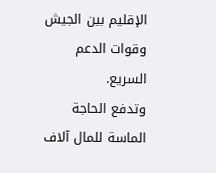الإقليم بين الجيش وقوات الدعم السريع.
وتدفع الحاجة الماسة للمال آلاف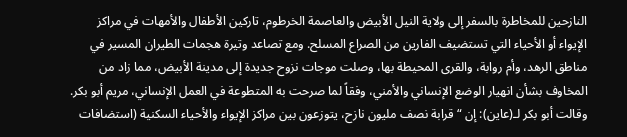النازحين للمخاطرة بالسفر إلى ولاية النيل الأبيض والعاصمة الخرطوم، تاركين الأطفال والأمهات في مراكز الإيواء أو الأحياء التي تستضيف الفارين من الصراع المسلح. ومع تصاعد وتيرة هجمات الطيران المسير في مناطق الرهد، وأم روابة، والقرى المحيطة بها، وصلت موجات نزوح جديدة إلى مدينة الأبيض، مما زاد من المخاوف بشأن انهيار الوضع الإنساني والأمني، وفقاً لما صرحت به المتطوعة في العمل الإنساني، مريم أبو بكر.
وقالت أبو بكر لـ(عاين): إن “قرابة نصف مليون نازح، يتوزعون بين مراكز الإيواء والأحياء السكنية (استضافات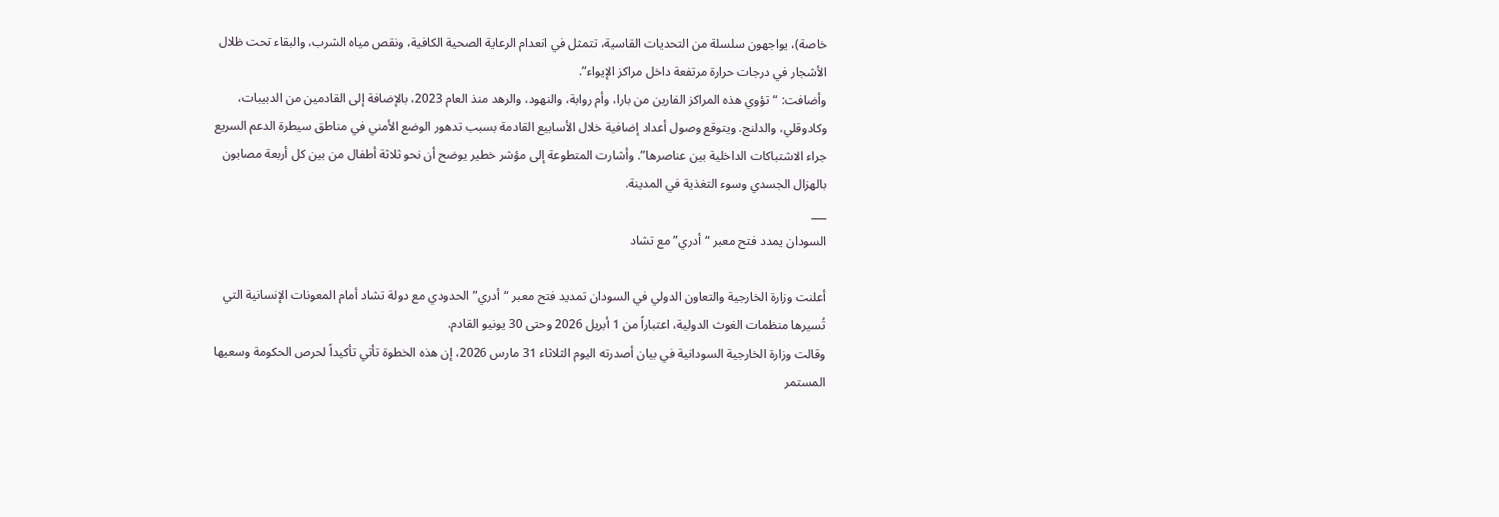خاصة)، يواجهون سلسلة من التحديات القاسية، تتمثل في انعدام الرعاية الصحية الكافية، ونقص مياه الشرب، والبقاء تحت ظلال الأشجار في درجات حرارة مرتفعة داخل مراكز الإيواء”.
وأضافت: “تؤوي هذه المراكز الفارين من بارا، وأم روابة، والنهود، والرهد منذ العام 2023، بالإضافة إلى القادمين من الدبيبات، وكادوقلي، والدلنج. ويتوقع وصول أعداد إضافية خلال الأسابيع القادمة بسبب تدهور الوضع الأمني في مناطق سيطرة الدعم السريع جراء الاشتباكات الداخلية بين عناصرها”. وأشارت المتطوعة إلى مؤشر خطير يوضح أن نحو ثلاثة أطفال من بين كل أربعة مصابون بالهزال الجسدي وسوء التغذية في المدينة.
___
السودان يمدد فتح معبر “أدري” مع تشاد

أعلنت وزارة الخارجية والتعاون الدولي في السودان تمديد فتح معبر “أدري” الحدودي مع دولة تشاد أمام المعونات الإنسانية التي تُسيرها منظمات الغوث الدولية، اعتباراً من 1 أبريل 2026 وحتى 30 يونيو القادم.
وقالت وزارة الخارجية السودانية في بيان أصدرته اليوم الثلاثاء 31 مارس 2026، إن هذه الخطوة تأتي تأكيداً لحرص الحكومة وسعيها المستمر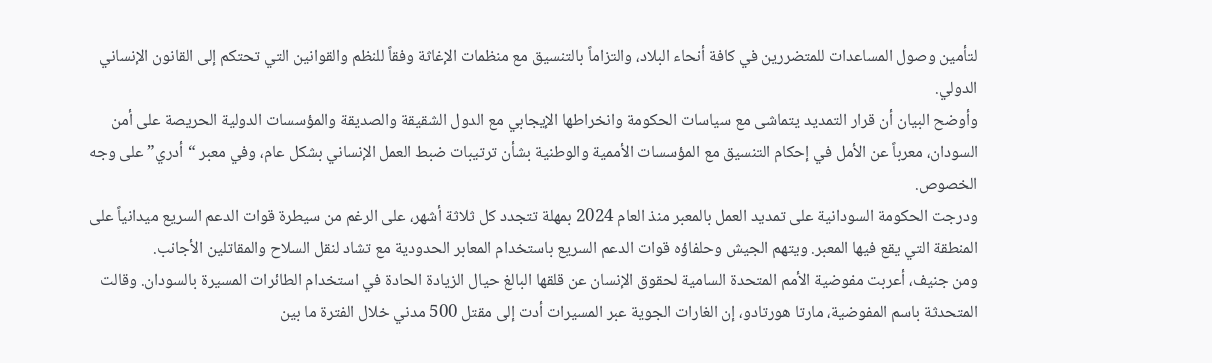لتأمين وصول المساعدات للمتضررين في كافة أنحاء البلاد، والتزاماً بالتنسيق مع منظمات الإغاثة وفقاً للنظم والقوانين التي تحتكم إلى القانون الإنساني الدولي.
وأوضح البيان أن قرار التمديد يتماشى مع سياسات الحكومة وانخراطها الإيجابي مع الدول الشقيقة والصديقة والمؤسسات الدولية الحريصة على أمن السودان، معرباً عن الأمل في إحكام التنسيق مع المؤسسات الأممية والوطنية بشأن ترتيبات ضبط العمل الإنساني بشكل عام، وفي معبر “أدري” على وجه الخصوص.
ودرجت الحكومة السودانية على تمديد العمل بالمعبر منذ العام 2024 بمهلة تتجدد كل ثلاثة أشهر، على الرغم من سيطرة قوات الدعم السريع ميدانياً على المنطقة التي يقع فيها المعبر. ويتهم الجيش وحلفاؤه قوات الدعم السريع باستخدام المعابر الحدودية مع تشاد لنقل السلاح والمقاتلين الأجانب.
ومن جنيف، أعربت مفوضية الأمم المتحدة السامية لحقوق الإنسان عن قلقها البالغ حيال الزيادة الحادة في استخدام الطائرات المسيرة بالسودان. وقالت المتحدثة باسم المفوضية، مارتا هورتادو، إن الغارات الجوية عبر المسيرات أدت إلى مقتل 500 مدني خلال الفترة ما بين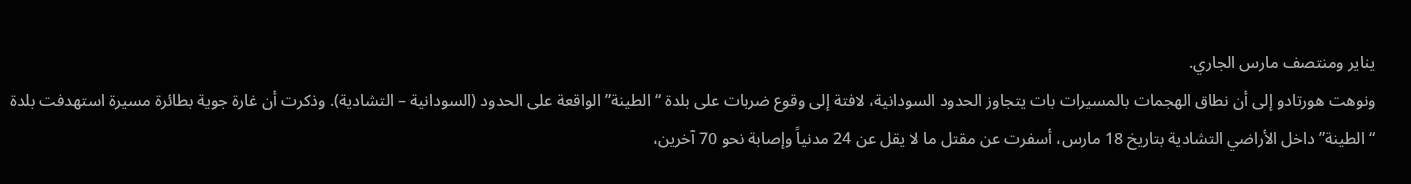يناير ومنتصف مارس الجاري.
ونوهت هورتادو إلى أن نطاق الهجمات بالمسيرات بات يتجاوز الحدود السودانية، لافتة إلى وقوع ضربات على بلدة “الطينة” الواقعة على الحدود (السودانية – التشادية). وذكرت أن غارة جوية بطائرة مسيرة استهدفت بلدة “الطينة” داخل الأراضي التشادية بتاريخ 18 مارس، أسفرت عن مقتل ما لا يقل عن 24 مدنياً وإصابة نحو 70 آخرين،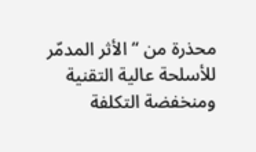محذرة من “الأثر المدمّر للأسلحة عالية التقنية ومنخفضة التكلفة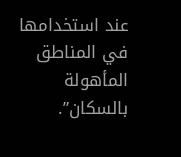عند استخدامها في المناطق المأهولة بالسكان”.